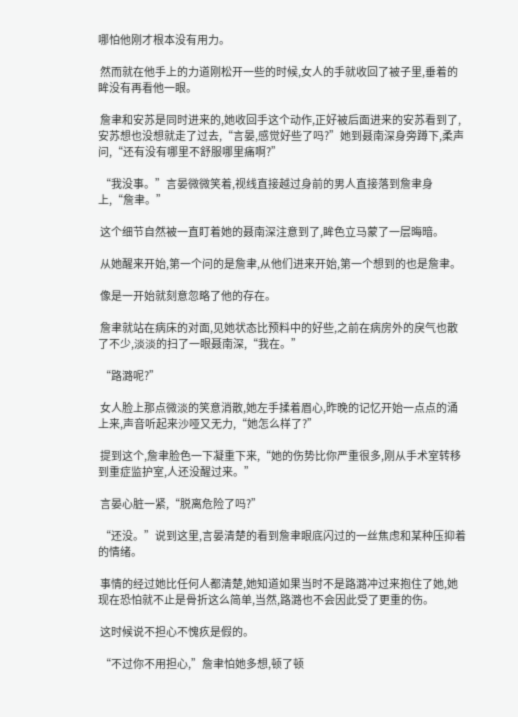哪怕他刚才根本没有用力。

 然而就在他手上的力道刚松开一些的时候,女人的手就收回了被子里,垂着的眸没有再看他一眼。

 詹聿和安苏是同时进来的,她收回手这个动作,正好被后面进来的安苏看到了,安苏想也没想就走了过去,“言晏,感觉好些了吗?”她到聂南深身旁蹲下,柔声问,“还有没有哪里不舒服哪里痛啊?”

 “我没事。”言晏微微笑着,视线直接越过身前的男人直接落到詹聿身上,“詹聿。”

 这个细节自然被一直盯着她的聂南深注意到了,眸色立马蒙了一层晦暗。

 从她醒来开始,第一个问的是詹聿,从他们进来开始,第一个想到的也是詹聿。

 像是一开始就刻意忽略了他的存在。

 詹聿就站在病床的对面,见她状态比预料中的好些,之前在病房外的戾气也散了不少,淡淡的扫了一眼聂南深,“我在。”

 “路潞呢?”

 女人脸上那点微淡的笑意消散,她左手揉着眉心,昨晚的记忆开始一点点的涌上来,声音听起来沙哑又无力,“她怎么样了?”

 提到这个,詹聿脸色一下凝重下来,“她的伤势比你严重很多,刚从手术室转移到重症监护室,人还没醒过来。”

 言晏心脏一紧,“脱离危险了吗?”

 “还没。”说到这里,言晏清楚的看到詹聿眼底闪过的一丝焦虑和某种压抑着的情绪。

 事情的经过她比任何人都清楚,她知道如果当时不是路潞冲过来抱住了她,她现在恐怕就不止是骨折这么简单,当然,路潞也不会因此受了更重的伤。

 这时候说不担心不愧疚是假的。

 “不过你不用担心,”詹聿怕她多想,顿了顿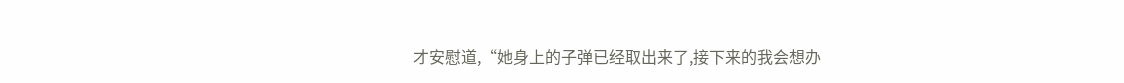才安慰道,“她身上的子弹已经取出来了,接下来的我会想办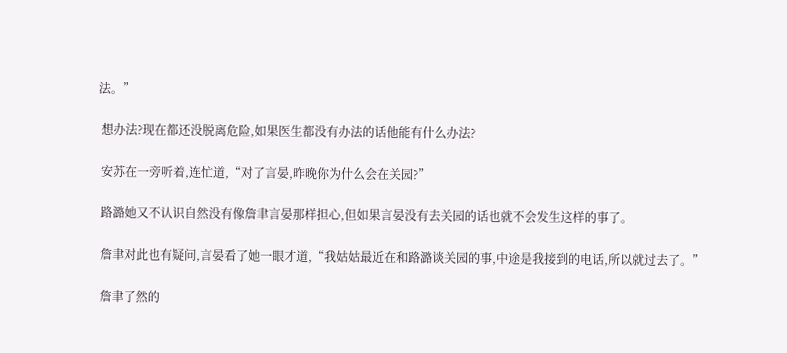法。”

 想办法?现在都还没脱离危险,如果医生都没有办法的话他能有什么办法?

 安苏在一旁听着,连忙道,“对了言晏,昨晚你为什么会在关园?”

 路潞她又不认识自然没有像詹聿言晏那样担心,但如果言晏没有去关园的话也就不会发生这样的事了。

 詹聿对此也有疑问,言晏看了她一眼才道,“我姑姑最近在和路潞谈关园的事,中途是我接到的电话,所以就过去了。”

 詹聿了然的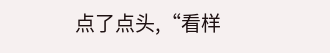点了点头,“看样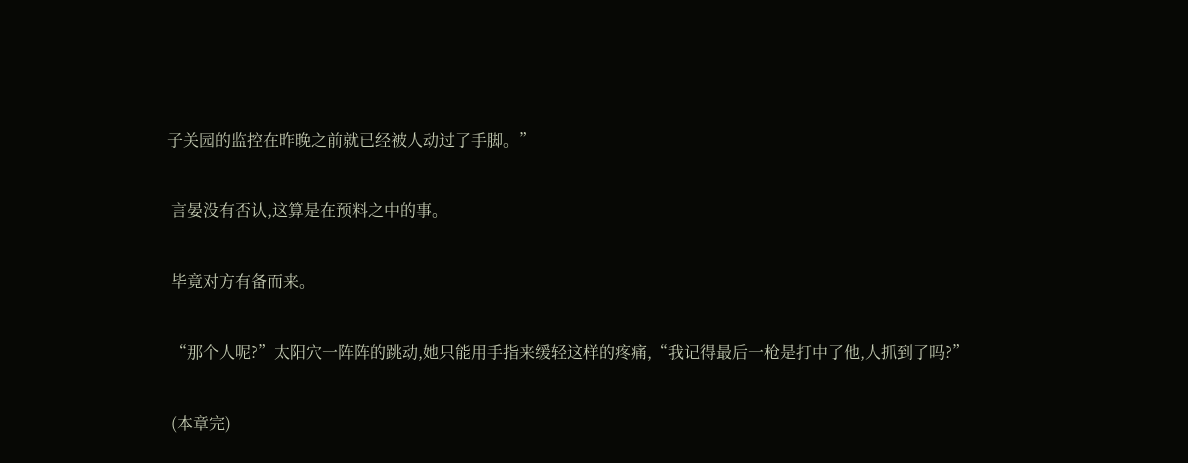子关园的监控在昨晚之前就已经被人动过了手脚。”

 言晏没有否认,这算是在预料之中的事。

 毕竟对方有备而来。

 “那个人呢?”太阳穴一阵阵的跳动,她只能用手指来缓轻这样的疼痛,“我记得最后一枪是打中了他,人抓到了吗?”

 (本章完)